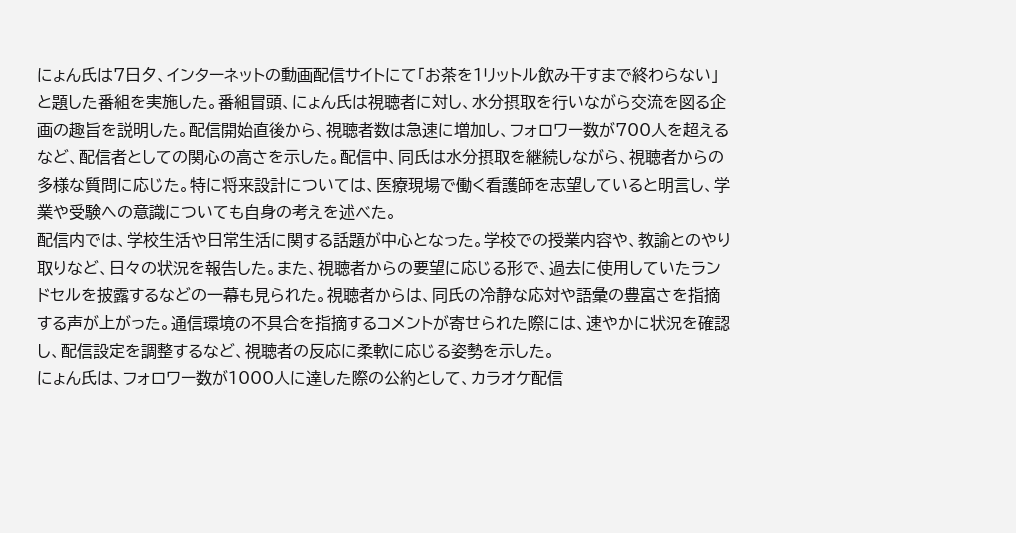にょん氏は7日夕、インターネットの動画配信サイトにて「お茶を1リットル飲み干すまで終わらない」と題した番組を実施した。番組冒頭、にょん氏は視聴者に対し、水分摂取を行いながら交流を図る企画の趣旨を説明した。配信開始直後から、視聴者数は急速に増加し、フォロワー数が700人を超えるなど、配信者としての関心の高さを示した。配信中、同氏は水分摂取を継続しながら、視聴者からの多様な質問に応じた。特に将来設計については、医療現場で働く看護師を志望していると明言し、学業や受験への意識についても自身の考えを述べた。
配信内では、学校生活や日常生活に関する話題が中心となった。学校での授業内容や、教諭とのやり取りなど、日々の状況を報告した。また、視聴者からの要望に応じる形で、過去に使用していたランドセルを披露するなどの一幕も見られた。視聴者からは、同氏の冷静な応対や語彙の豊富さを指摘する声が上がった。通信環境の不具合を指摘するコメントが寄せられた際には、速やかに状況を確認し、配信設定を調整するなど、視聴者の反応に柔軟に応じる姿勢を示した。
にょん氏は、フォロワー数が1000人に達した際の公約として、カラオケ配信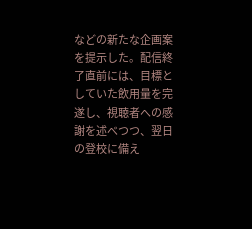などの新たな企画案を提示した。配信終了直前には、目標としていた飲用量を完遂し、視聴者への感謝を述べつつ、翌日の登校に備え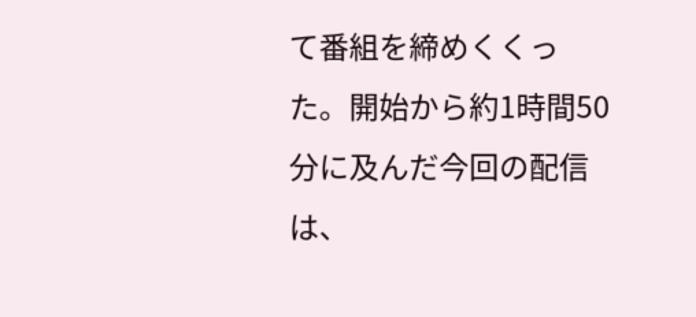て番組を締めくくった。開始から約1時間50分に及んだ今回の配信は、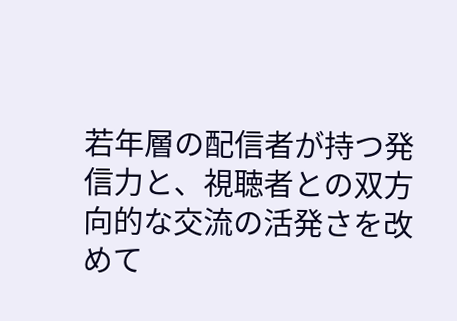若年層の配信者が持つ発信力と、視聴者との双方向的な交流の活発さを改めて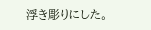浮き彫りにした。